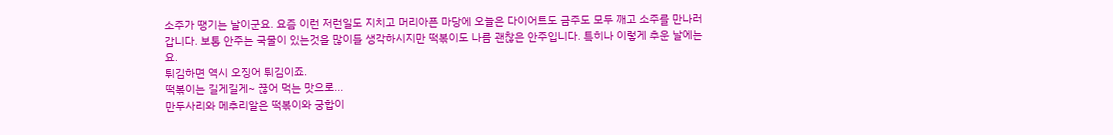소주가 땡기는 날이군요. 요즘 이런 저런일도 지치고 머리아픈 마당에 오늘은 다이어트도 금주도 모두 깨고 소주를 만나러갑니다. 보통 안주는 국물이 있는것을 많이들 생각하시지만 떡볶이도 나름 괜찮은 안주입니다. 특히나 이렇게 추운 날에는요.
튀김하면 역시 오징어 튀김이죠.
떡볶이는 길게길게~ 끊어 먹는 맛으로...
만두사리와 메추리알은 떡볶이와 궁합이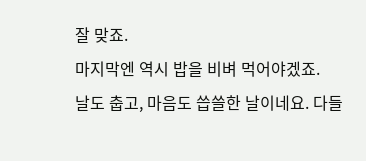잘 맞죠.
마지막엔 역시 밥을 비벼 먹어야겠죠.
날도 춥고, 마음도 씁쓸한 날이네요. 다들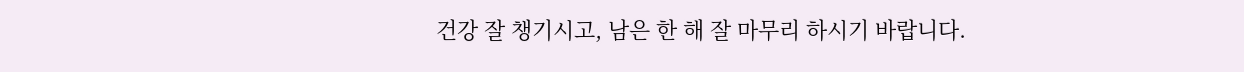건강 잘 챙기시고, 남은 한 해 잘 마무리 하시기 바랍니다.